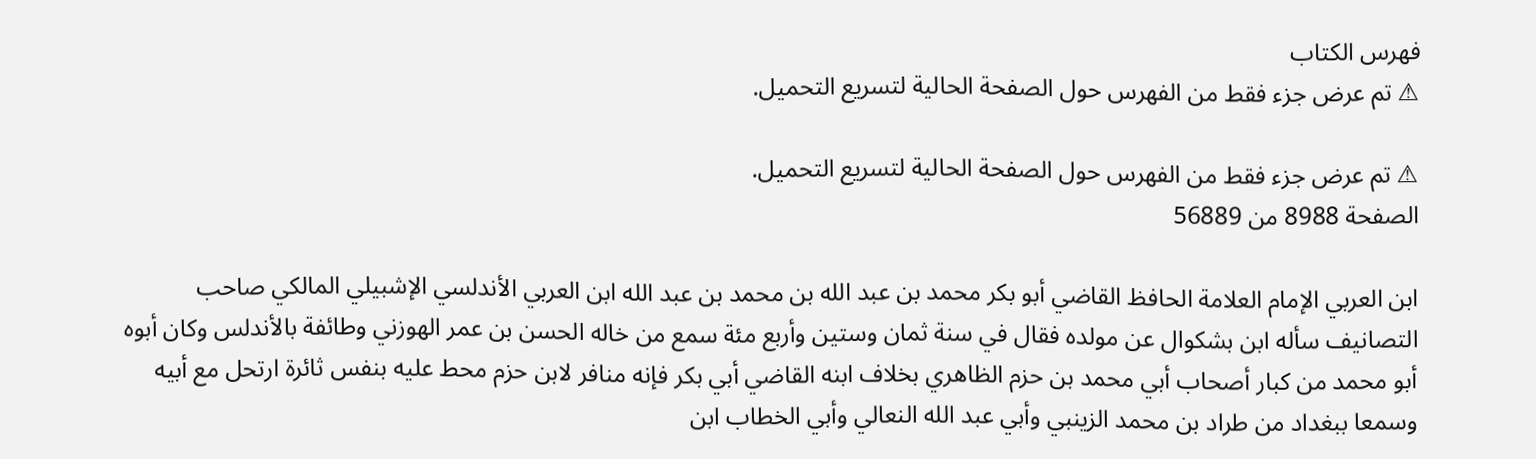فهرس الكتاب
⚠ تم عرض جزء فقط من الفهرس حول الصفحة الحالية لتسريع التحميل.

⚠ تم عرض جزء فقط من الفهرس حول الصفحة الحالية لتسريع التحميل.
الصفحة 8988 من 56889

ابن العربي الإمام العلامة الحافظ القاضي أبو بكر محمد بن عبد الله بن محمد بن عبد الله ابن العربي الأندلسي الإشبيلي المالكي صاحب التصانيف سأله ابن بشكوال عن مولده فقال في سنة ثمان وستين وأربع مئة سمع من خاله الحسن بن عمر الهوزني وطائفة بالأندلس وكان أبوه أبو محمد من كبار أصحاب أبي محمد بن حزم الظاهري بخلاف ابنه القاضي أبي بكر فإنه منافر لابن حزم محط عليه بنفس ثائرة ارتحل مع أبيه وسمعا ببغداد من طراد بن محمد الزينبي وأبي عبد الله النعالي وأبي الخطاب ابن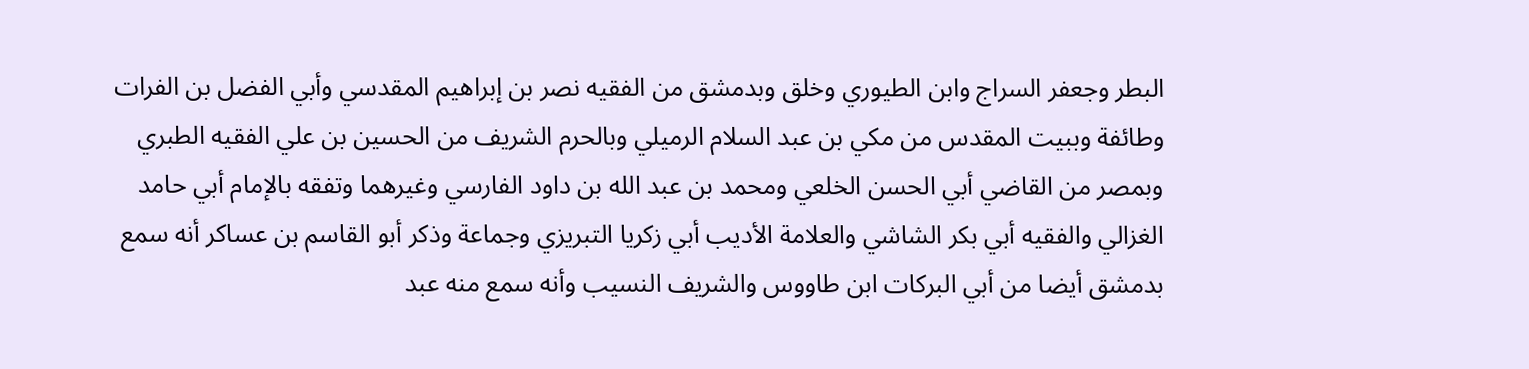البطر وجعفر السراج وابن الطيوري وخلق وبدمشق من الفقيه نصر بن إبراهيم المقدسي وأبي الفضل بن الفرات وطائفة وببيت المقدس من مكي بن عبد السلام الرميلي وبالحرم الشريف من الحسين بن علي الفقيه الطبري وبمصر من القاضي أبي الحسن الخلعي ومحمد بن عبد الله بن داود الفارسي وغيرهما وتفقه بالإمام أبي حامد الغزالي والفقيه أبي بكر الشاشي والعلامة الأديب أبي زكريا التبريزي وجماعة وذكر أبو القاسم بن عساكر أنه سمع بدمشق أيضا من أبي البركات ابن طاووس والشريف النسيب وأنه سمع منه عبد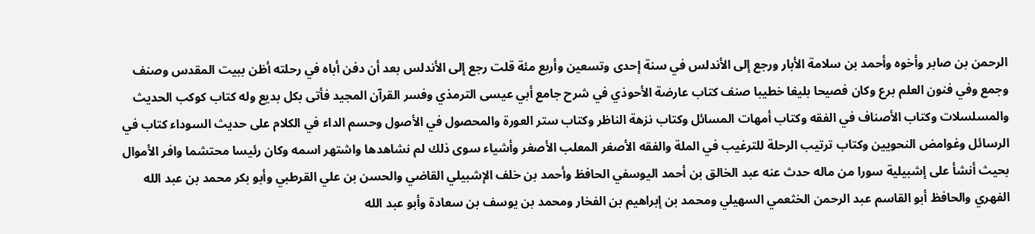الرحمن بن صابر وأخوه وأحمد بن سلامة الأبار ورجع إلى الأندلس في سنة إحدى وتسعين وأربع مئة قلت رجع إلى الأندلس بعد أن دفن أباه في رحلته أظن ببيت المقدس وصنف وجمع وفي فنون العلم برع وكان فصيحا بليغا خطيبا صنف كتاب عارضة الأحوذي في شرح جامع أبي عيسى الترمذي وفسر القرآن المجيد فأتى بكل بديع وله كتاب كوكب الحديث والمسلسلات وكتاب الأصناف في الفقه وكتاب أمهات المسائل وكتاب نزهة الناظر وكتاب ستر العورة والمحصول في الأصول وحسم الداء في الكلام على حديث السوداء كتاب في الرسائل وغوامض النحويين وكتاب ترتيب الرحلة للترغيب في الملة والفقه الأصغر المعلب الأصغر وأشياء سوى ذلك لم نشاهدها واشتهر اسمه وكان رئيسا محتشما وافر الأموال بحيث أنشأ على إشبيلية سورا من ماله حدث عنه عبد الخالق بن أحمد اليوسفي الحافظ وأحمد بن خلف الإشبيلي القاضي والحسن بن علي القرطبي وأبو بكر محمد بن عبد الله الفهري والحافظ أبو القاسم عبد الرحمن الخثعمي السهيلي ومحمد بن إبراهيم بن الفخار ومحمد بن يوسف بن سعادة وأبو عبد الله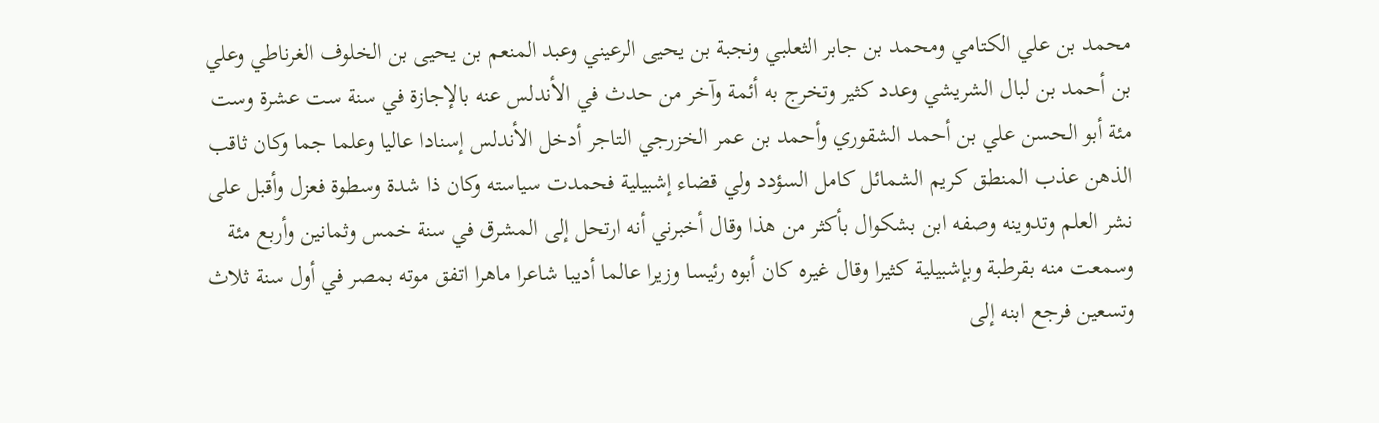محمد بن علي الكتامي ومحمد بن جابر الثعلبي ونجبة بن يحيى الرعيني وعبد المنعم بن يحيى بن الخلوف الغرناطي وعلي بن أحمد بن لبال الشريشي وعدد كثير وتخرج به أئمة وآخر من حدث في الأندلس عنه بالإجازة في سنة ست عشرة وست مئة أبو الحسن علي بن أحمد الشقوري وأحمد بن عمر الخزرجي التاجر أدخل الأندلس إسنادا عاليا وعلما جما وكان ثاقب الذهن عذب المنطق كريم الشمائل كامل السؤدد ولي قضاء إشبيلية فحمدت سياسته وكان ذا شدة وسطوة فعزل وأقبل على نشر العلم وتدوينه وصفه ابن بشكوال بأكثر من هذا وقال أخبرني أنه ارتحل إلى المشرق في سنة خمس وثمانين وأربع مئة وسمعت منه بقرطبة وبإشبيلية كثيرا وقال غيره كان أبوه رئيسا وزيرا عالما أديبا شاعرا ماهرا اتفق موته بمصر في أول سنة ثلاث وتسعين فرجع ابنه إلى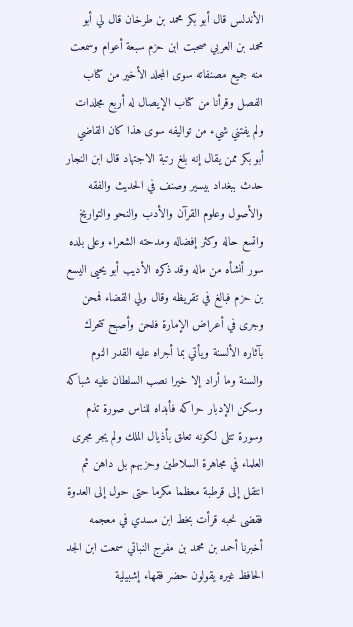الأندلس قال أبو بكر محمد بن طرخان قال لي أبو محمد بن العربي صحبت ابن حزم سبعة أعوام وسمعت منه جميع مصنفاته سوى المجلد الأخير من كتاب الفصل وقرأنا من كتاب الإيصال له أربع مجلدات ولم يفتني شيء من تواليفه سوى هذا كان القاضي أبو بكر ممن يقال إنه بلغ رتبة الاجتهاد قال ابن النجار حدث ببغداد بيسير وصنف في الحديث والفقه والأصول وعلوم القرآن والأدب والنحو والتواريخ واتسع حاله وكثر إفضاله ومدحته الشعراء وعلى بلده سور أنشأه من ماله وقد ذكره الأديب أبو يحيى اليسع بن حزم فبالغ في تقريظه وقال ولي القضاء فمحن وجرى في أعراض الإمارة فلحن وأصبح تتحرك بآثاره الألسنة ويأتي بما أجراه عليه القدر النوم والسنة وما أراد إلا خيرا نصب السلطان عليه شباكه وسكن الإدبار حراكه فأبداه للناس صورة تذم وسورة تتلى لكونه تعلق بأذيال الملك ولم يجر مجرى العلماء في مجاهرة السلاطين وحزبهم بل داهن ثم انتقل إلى قرطبة معظما مكرما حتى حول إلى العدوة فقضى نحبه قرأت بخط ابن مسدي في معجمه أخبرنا أحمد بن محمد بن مفرج النباتي سمعت ابن الجد الحافظ غيره يقولون حضر فقهاء إشبيلية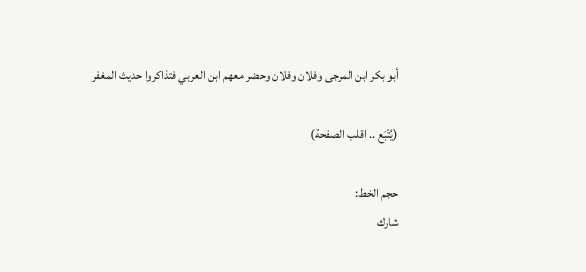أبو بكر ابن المرجى وفلان وفلان وحضر معهم ابن العربي فتذاكروا حديث المغفر

(يُتْبَع .. اقلب الصفحة)

حجم الخط:
شارك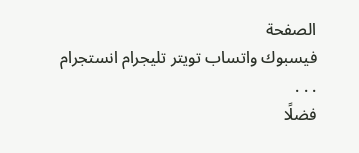الصفحة
فيسبوك واتساب تويتر تليجرام انستجرام
. . .
فضلًا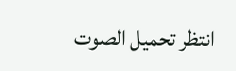انتظر تحميل الصوت